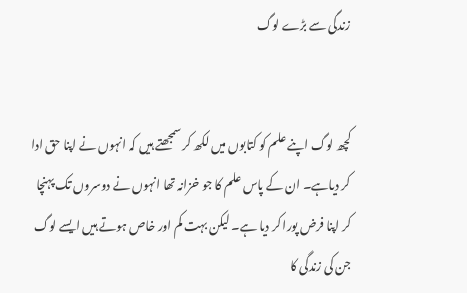زندگی سے بڑے لوگ


کچھ لوگ اپنے علم کو کتابوں میں لکھ کر سمجھتے ہیں کہ انہوں نے اپنا حق ادا کر دیاہے۔ ان کے پاس علم کا جو خزانہ تھا انہوں نے دوسروں تک پہنچا کر اپنا فرض پورا کر دیا ہے۔ لیکن بہت کم اور خاص ہوتے ہیں ایسے لوگ جن کی زندگی کا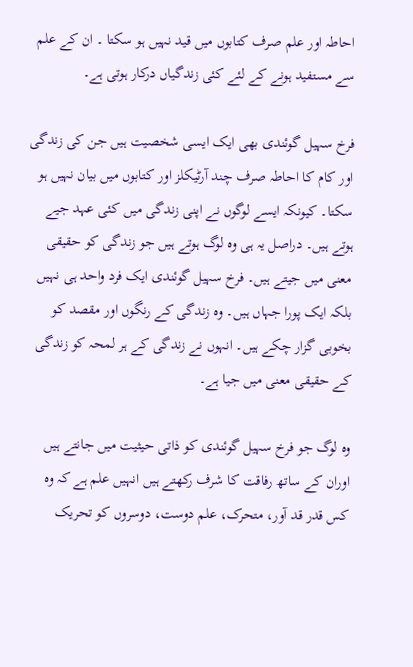احاطہ اور علم صرف کتابوں میں قید نہیں ہو سکتا ۔ ان کے علم سے مستفید ہونے کے لئے کئی زندگیاں درکار ہوتی ہے۔

فرخ سہیل گوئندی بھی ایک ایسی شخصیت ہیں جن کی زندگی اور کام کا احاطہ صرف چند آرٹیکلز اور کتابوں میں بیان نہیں ہو سکتا۔ کیونکہ ایسے لوگوں نے اپنی زندگی میں کئی عہد جیے ہوتے ہیں۔ دراصل یہ ہی وہ لوگ ہوتے ہیں جو زندگی کو حقیقی معنی میں جیتے ہیں۔ فرخ سہیل گوئندی ایک فرد واحد ہی نہیں بلکہ ایک پورا جہاں ہیں۔ وہ زندگی کے رنگوں اور مقصد کو بخوبی گزار چکے ہیں۔ انہوں نے زندگی کے ہر لمحہ کو زندگی کے حقیقی معنی میں جیا ہے۔

وہ لوگ جو فرخ سہیل گوئندی کو ذاتی حیثیت میں جانتے ہیں اوران کے ساتھ رفاقت کا شرف رکھتے ہیں انہیں علم ہے کہ وہ کس قدر قد آور، متحرک، علم دوست، دوسروں کو تحریک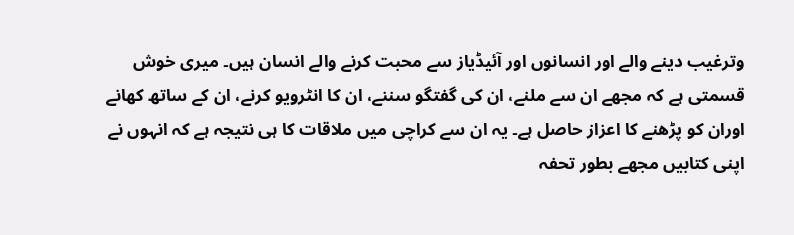وترغیب دینے والے اور انسانوں اور آئیڈیاز سے محبت کرنے والے انسان ہیں۔ میری خوش قسمتی ہے کہ مجھے ان سے ملنے، ان کی گفتگو سننے، ان کا انٹرویو کرنے، ان کے ساتھ کھانے اوران کو پڑھنے کا اعزاز حاصل ہے۔ یہ ان سے کراچی میں ملاقات کا ہی نتیجہ ہے کہ انہوں نے اپنی کتابیں مجھے بطور تحفہ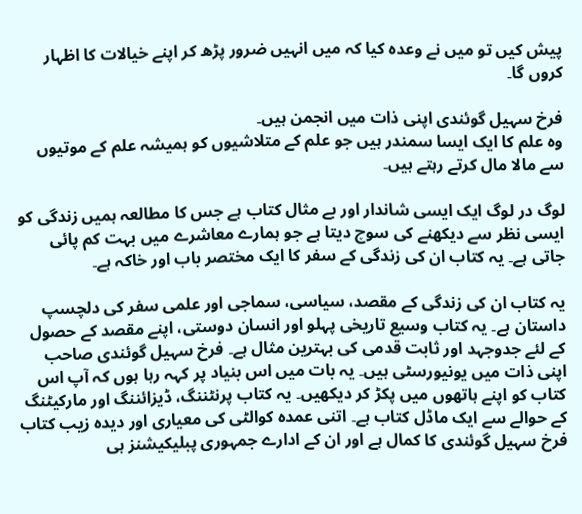پیش کیں تو میں نے وعدہ کیا کہ میں انہیں ضرور پڑھ کر اپنے خیالات کا اظہار کروں گا۔

فرخ سہیل گوئندی اپنی ذات میں انجمن ہیں۔
وہ علم کا ایک ایسا سمندر ہیں جو علم کے متلاشیوں کو ہمیشہ علم کے موتیوں سے مالا مال کرتے رہتے ہیں۔

لوگ در لوگ ایک ایسی شاندار اور بے مثال کتاب ہے جس کا مطالعہ ہمیں زندگی کو ایسی نظر سے دیکھنے کی سوچ دیتا ہے جو ہمارے معاشرے میں بہت کم پائی جاتی ہے۔ یہ کتاب ان کی زندگی کے سفر کا ایک مختصر باب اور خاکہ ہے۔

یہ کتاب ان کی زندگی کے مقصد، سیاسی، سماجی اور علمی سفر کی دلچسپ داستان ہے۔ یہ کتاب وسیع تاریخی پہلو اور انسان دوستی، اپنے مقصد کے حصول کے لئے جدوجہد اور ثابت قدمی کی بہترین مثال ہے۔ فرخ سہیل گوئندی صاحب اپنی ذات میں یونیورسٹی ہیں۔ یہ بات میں اس بنیاد پر کہہ رہا ہوں کہ آپ اس کتاب کو اپنے ہاتھوں میں پکڑ کر دیکھیں۔ یہ کتاب پرنٹننگ، ڈیزائننگ اور مارکیٹنگ کے حوالے سے ایک ماڈل کتاب ہے۔ اتنی عمدہ کوالٹی کی معیاری اور دیدہ زیب کتاب فرخ سہیل گوئندی کا کمال ہے اور ان کے ادارے جمہوری پبلیکیشنز ہی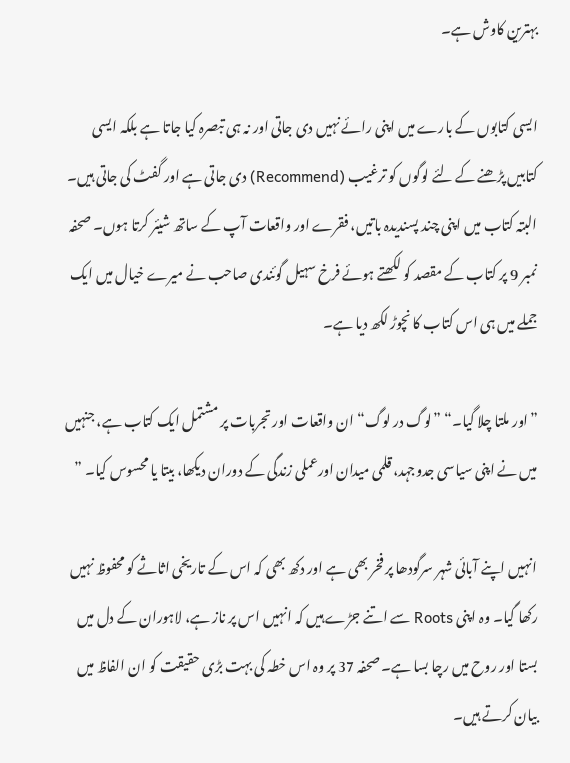بہترین کاوش ہے۔

ایسی کتابوں کے بارے میں اپنی رائے نہیں دی جاتی اور نہ ہی تبصرہ کیا جاتا ہے بلکہ ایسی کتابیں پڑھنے کے لئے لوگوں کو ترغیب (Recommend) دی جاتی ہے اور گفٹ کی جاتی ہیں۔ البتہ کتاب میں اپنی چند پسندیدہ باتیں، فقرے اور واقعات آپ کے ساتھ شیئر کرتا ہوں۔ صحفہ نمبر 9 پر کتاب کے مقصد کو لکھتے ہوئے فرخ سہیل گوئندی صاحب نے میرے خیال میں ایک جملے میں ہی اس کتاب کا نچوڑ لکھ دیا ہے۔

”اور ملتا چلا گیا۔“ ”لوگ در لوگ“ ان واقعات اور تجربات پر مشتمل ایک کتاب ہے، جنہیں میں نے اپنی سیاسی جدوجہد، قلمی میدان اورعملی زندگی کے دوران دیکھا، بیتا یا محسوس کیا۔ ”

انہیں اپنے آبائی شہر سرگودھا پر فخر بھی ہے اور دکھ بھی کہ اس کے تاریخی اثاثے کو محفوظ نہیں رکھا گیا۔ وہ اپنی Roots سے اتنے جڑے ہیں کہ انہیں اس پر ناز ہے، لاہوران کے دل میں بستا اور روح میں رچا بسا ہے۔ صحفہ 37 پر وہ اس خطہ کی بہت بڑی حقیقت کو ان الفاظ میں بیان کرتے ہیں۔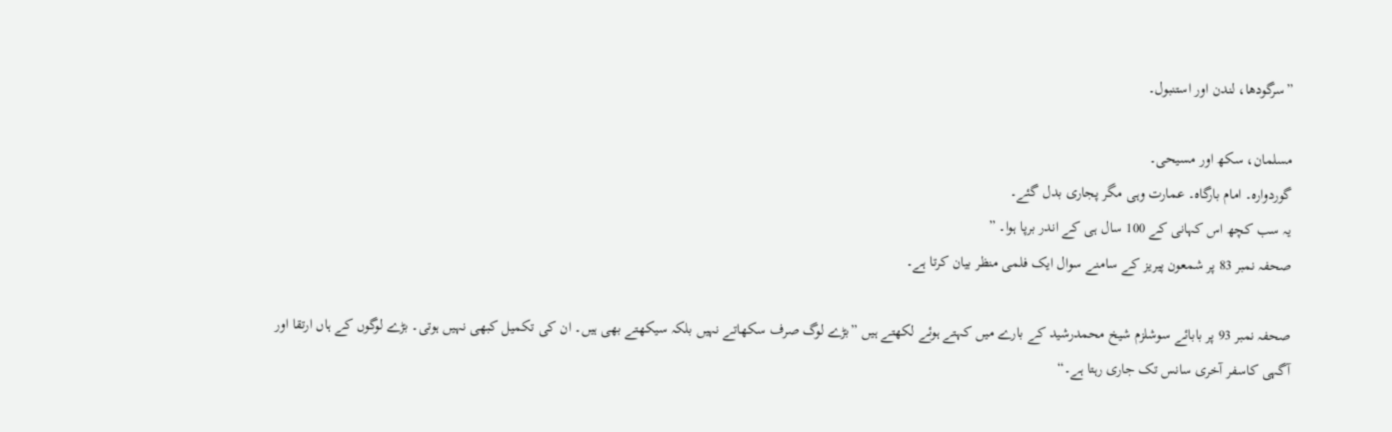”سرگودھا، لندن اور استنبول۔

مسلمان، سکھ اور مسیحی۔
گوردوارہ۔ امام بارگاہ۔ عمارت وہی مگر پجاری بدل گئے۔
یہ سب کچھ اس کہانی کے 100 سال ہی کے اندر برپا ہوا۔ ”
صحفہ نمبر 83 پر شمعون پیریز کے سامنے سوال ایک فلمی منظر بیان کرتا ہے۔

صحفہ نمبر 93 پر بابائے سوشلزم شیخ محمدرشید کے بارے میں کہتے ہوئے لکھتے ہیں ”بڑے لوگ صرف سکھاتے نہیں بلکہ سیکھتے بھی ہیں۔ ان کی تکمیل کبھی نہیں ہوتی۔ بڑے لوگوں کے ہاں ارتقا اور آگہی کاسفر آخری سانس تک جاری رہتا ہے۔“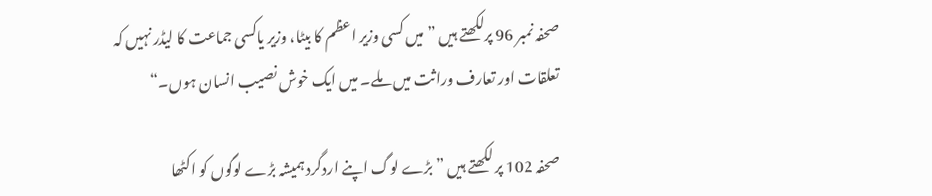صحفہ نمبر 96 پرلکھتے ہیں ”میں کسی وزیر اعظم کا بیٹا، وزیر یاکسی جماعت کا لیڈر نہیں کہ تعلقات اور تعارف وراثت میں ملے۔ میں ایک خوش نصیب انسان ہوں۔“

صحفہ 102 پر لکھتے ہیں ”بڑے لوگ اپنے اردگرد ہمیشہ بڑے لوگوں کو اکٹھا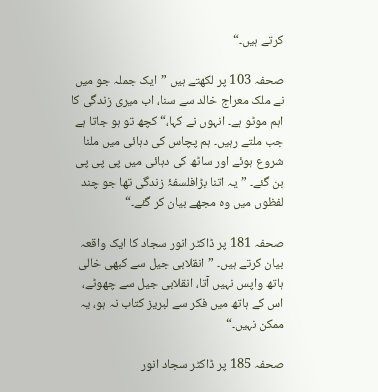کرتے ہیں۔“

صحفہ 103 پر لکھتے ہیں ”ایک جملہ جو میں نے ملک معراج خالد سے سنا، اب میری زندگی کا اہم موٹو ہے۔ انہوں نے کہا،“ کچھ تو ہو جاتا ہے جب ملتے رہیں۔ ہم پچاس کی دہائی میں ملنا شروع ہوئے اور ساٹھ کی دہائی میں پی پی پی بن گئے۔ ”یہ اتنا بڑافلسفۂ زندگی تھا جو چند لفظوں میں وہ مجھے بیان کر گئے۔“

صحفہ 181 پر ڈاکٹر انور سجاد کا ایک واقعہ بیان کرتے ہیں۔ ”انقلابی جیل سے کبھی خالی ہاتھ واپس نہیں آتا، انقلابی جیل سے چھوٹے، اس کے ہاتھ میں فکر سے لبریز کتاب نہ ہو، یہ ممکن نہیں۔“

صحفہ 185 پر ڈاکٹر سجاد انور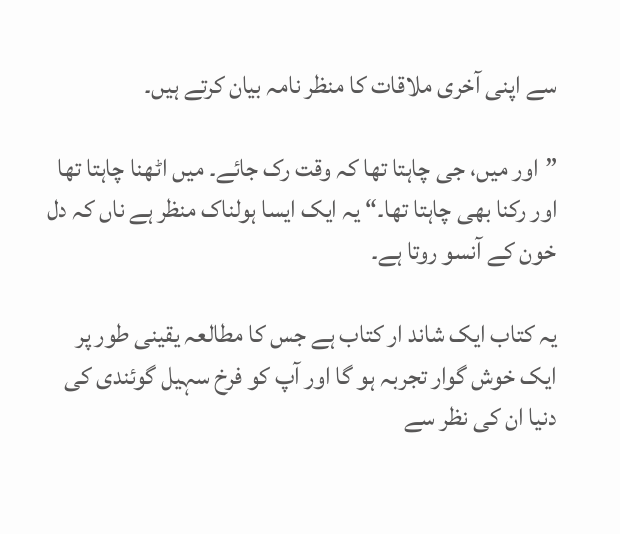سے اپنی آخری ملاقات کا منظر نامہ بیان کرتے ہیں۔

”اور میں، جی چاہتا تھا کہ وقت رک جائے۔ میں اٹھنا چاہتا تھا اور رکنا بھی چاہتا تھا۔“ یہ ایک ایسا ہولناک منظر ہے ناں کہ دل خون کے آنسو روتا ہے۔

یہ کتاب ایک شاند ار کتاب ہے جس کا مطالعہ یقینی طور پر ایک خوش گوار تجربہ ہو گا اور آپ کو فرخ سہیل گوئندی کی دنیا ان کی نظر سے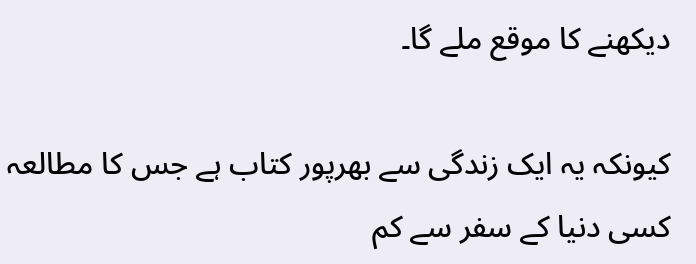دیکھنے کا موقع ملے گا۔

کیونکہ یہ ایک زندگی سے بھرپور کتاب ہے جس کا مطالعہ کسی دنیا کے سفر سے کم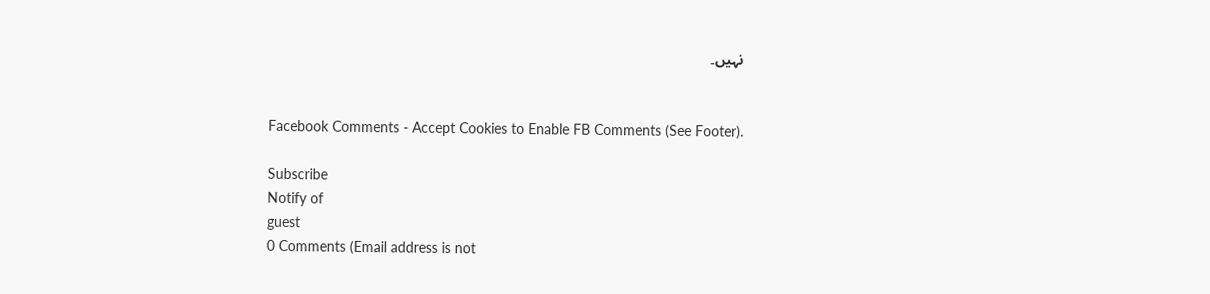نہیں۔


Facebook Comments - Accept Cookies to Enable FB Comments (See Footer).

Subscribe
Notify of
guest
0 Comments (Email address is not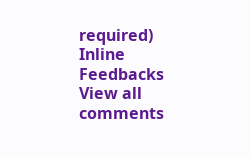required)
Inline Feedbacks
View all comments